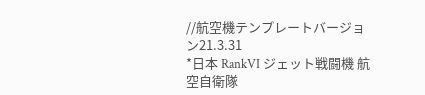//航空機テンプレートバージョン21.3.31
*日本 RankVI ジェット戦闘機 航空自衛隊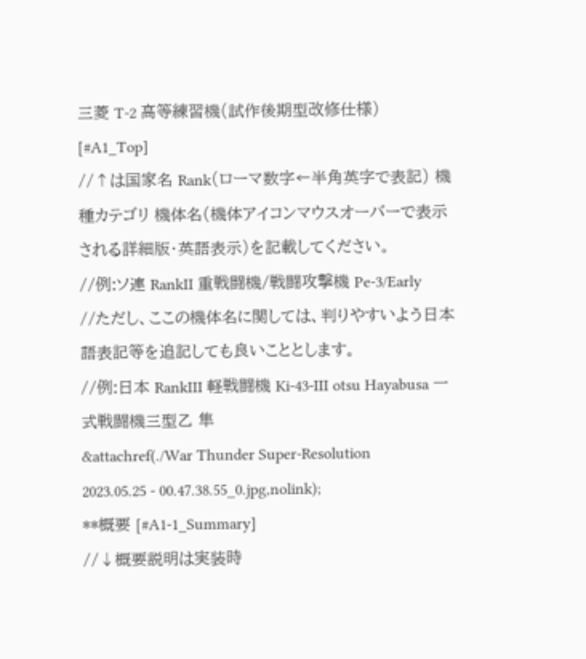三菱 T-2 高等練習機(試作後期型改修仕様) [#A1_Top]
//↑は国家名 Rank(ローマ数字←半角英字で表記) 機種カテゴリ 機体名(機体アイコンマウスオーバーで表示される詳細版・英語表示)を記載してください。
//例:ソ連 RankII 重戦闘機/戦闘攻撃機 Pe-3/Early
//ただし、ここの機体名に関しては、判りやすいよう日本語表記等を追記しても良いこととします。
//例:日本 RankIII 軽戦闘機 Ki-43-III otsu Hayabusa 一式戦闘機三型乙 隼
&attachref(./War Thunder Super-Resolution 2023.05.25 - 00.47.38.55_0.jpg,nolink);
**概要 [#A1-1_Summary]
//↓概要説明は実装時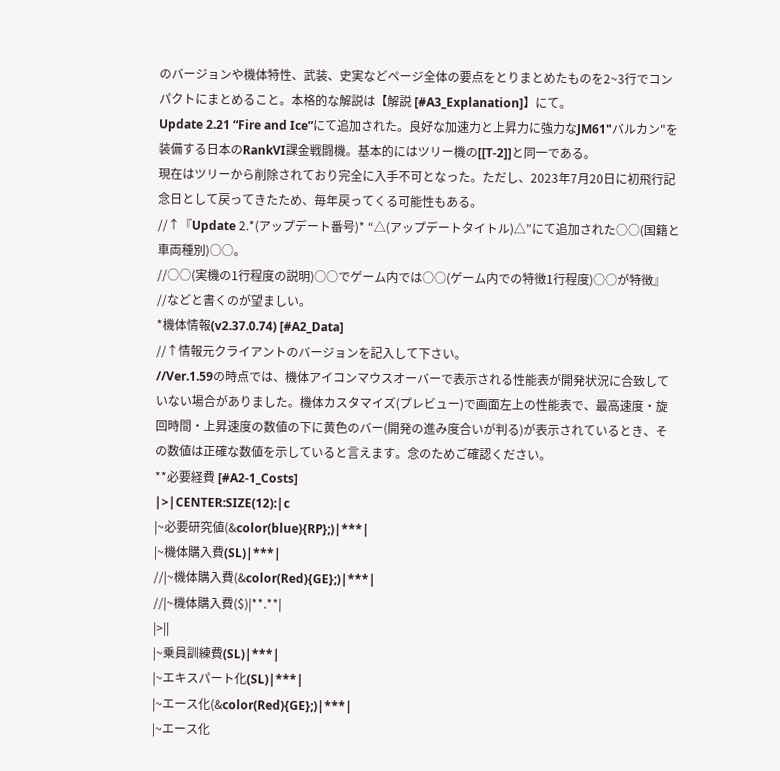のバージョンや機体特性、武装、史実などページ全体の要点をとりまとめたものを2~3行でコンパクトにまとめること。本格的な解説は【解説 [#A3_Explanation]】にて。
Update 2.21 “Fire and Ice”にて追加された。良好な加速力と上昇力に強力なJM61"バルカン"を装備する日本のRankVI課金戦闘機。基本的にはツリー機の[[T-2]]と同一である。
現在はツリーから削除されており完全に入手不可となった。ただし、2023年7月20日に初飛行記念日として戻ってきたため、毎年戻ってくる可能性もある。
//↑『Update 2.*(アップデート番号)* “△(アップデートタイトル)△”にて追加された○○(国籍と車両種別)○○。
//○○(実機の1行程度の説明)○○でゲーム内では○○(ゲーム内での特徴1行程度)○○が特徴』
//などと書くのが望ましい。
*機体情報(v2.37.0.74) [#A2_Data]
//↑情報元クライアントのバージョンを記入して下さい。
//Ver.1.59の時点では、機体アイコンマウスオーバーで表示される性能表が開発状況に合致していない場合がありました。機体カスタマイズ(プレビュー)で画面左上の性能表で、最高速度・旋回時間・上昇速度の数値の下に黄色のバー(開発の進み度合いが判る)が表示されているとき、その数値は正確な数値を示していると言えます。念のためご確認ください。
**必要経費 [#A2-1_Costs]
|>|CENTER:SIZE(12):|c
|~必要研究値(&color(blue){RP};)|***|
|~機体購入費(SL)|***|
//|~機体購入費(&color(Red){GE};)|***|
//|~機体購入費($)|**.**|
|>||
|~乗員訓練費(SL)|***|
|~エキスパート化(SL)|***|
|~エース化(&color(Red){GE};)|***|
|~エース化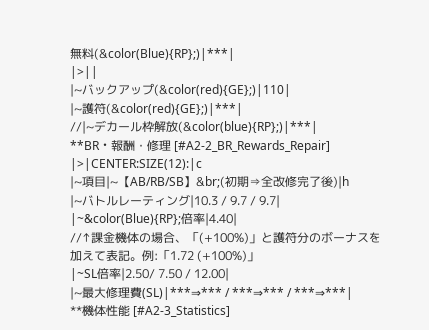無料(&color(Blue){RP};)|***|
|>||
|~バックアップ(&color(red){GE};)|110|
|~護符(&color(red){GE};)|***|
//|~デカール枠解放(&color(blue){RP};)|***|
**BR・報酬・修理 [#A2-2_BR_Rewards_Repair]
|>|CENTER:SIZE(12):|c
|~項目|~【AB/RB/SB】&br;(初期⇒全改修完了後)|h
|~バトルレーティング|10.3 / 9.7 / 9.7|
|~&color(Blue){RP};倍率|4.40|
//↑課金機体の場合、「(+100%)」と護符分のボーナスを加えて表記。例:「1.72 (+100%)」
|~SL倍率|2.50/ 7.50 / 12.00|
|~最大修理費(SL)|***⇒*** / ***⇒*** / ***⇒***|
**機体性能 [#A2-3_Statistics]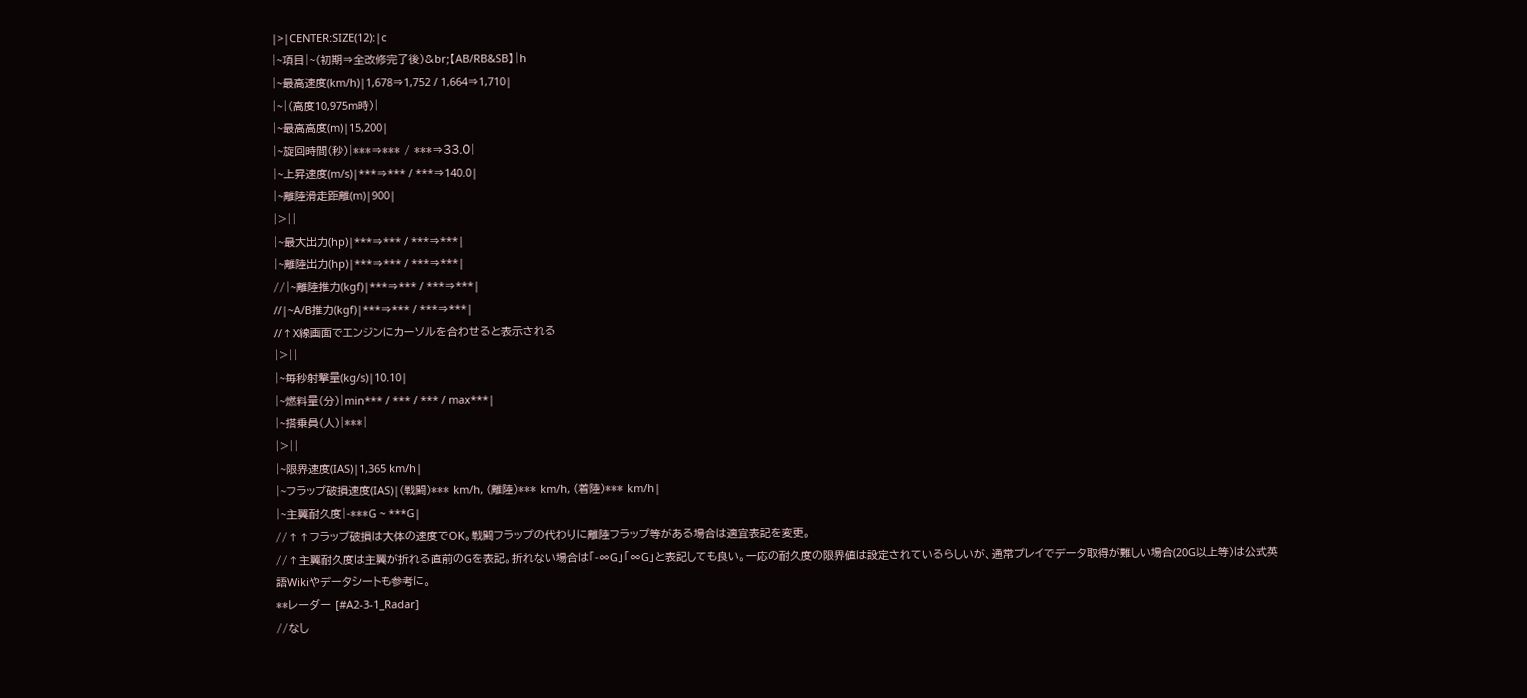|>|CENTER:SIZE(12):|c
|~項目|~(初期⇒全改修完了後)&br;【AB/RB&SB】|h
|~最高速度(km/h)|1,678⇒1,752 / 1,664⇒1,710|
|~|(高度10,975m時)|
|~最高高度(m)|15,200|
|~旋回時間(秒)|***⇒*** / ***⇒33.0|
|~上昇速度(m/s)|***⇒*** / ***⇒140.0|
|~離陸滑走距離(m)|900|
|>||
|~最大出力(hp)|***⇒*** / ***⇒***|
|~離陸出力(hp)|***⇒*** / ***⇒***|
//|~離陸推力(kgf)|***⇒*** / ***⇒***|
//|~A/B推力(kgf)|***⇒*** / ***⇒***|
//↑X線画面でエンジンにカーソルを合わせると表示される
|>||
|~毎秒射撃量(kg/s)|10.10|
|~燃料量(分)|min*** / *** / *** / max***|
|~搭乗員(人)|***|
|>||
|~限界速度(IAS)|1,365 km/h|
|~フラップ破損速度(IAS)|(戦闘)*** km/h, (離陸)*** km/h, (着陸)*** km/h|
|~主翼耐久度|-***G ~ ***G|
//↑↑フラップ破損は大体の速度でOK。戦闘フラップの代わりに離陸フラップ等がある場合は適宜表記を変更。
//↑主翼耐久度は主翼が折れる直前のGを表記。折れない場合は「-∞G」「∞G」と表記しても良い。一応の耐久度の限界値は設定されているらしいが、通常プレイでデータ取得が難しい場合(20G以上等)は公式英語Wikiやデータシートも参考に。
**レーダー [#A2-3-1_Radar]
//なし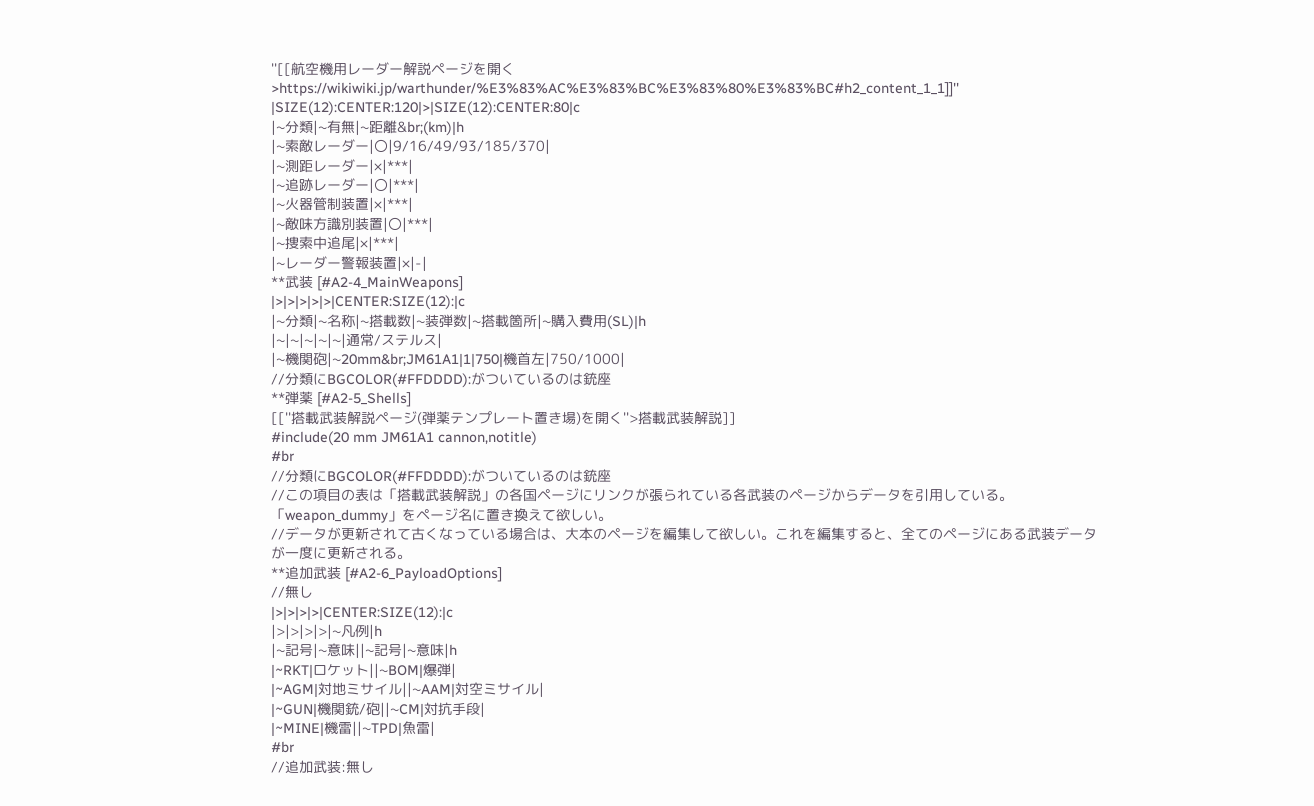''[[航空機用レーダー解説ページを開く>https://wikiwiki.jp/warthunder/%E3%83%AC%E3%83%BC%E3%83%80%E3%83%BC#h2_content_1_1]]''
|SIZE(12):CENTER:120|>|SIZE(12):CENTER:80|c
|~分類|~有無|~距離&br;(km)|h
|~索敵レーダー|〇|9/16/49/93/185/370|
|~測距レーダー|×|***|
|~追跡レーダー|〇|***|
|~火器管制装置|×|***|
|~敵味方識別装置|〇|***|
|~捜索中追尾|×|***|
|~レーダー警報装置|×|-|
**武装 [#A2-4_MainWeapons]
|>|>|>|>|>|CENTER:SIZE(12):|c
|~分類|~名称|~搭載数|~装弾数|~搭載箇所|~購入費用(SL)|h
|~|~|~|~|~|通常/ステルス|
|~機関砲|~20mm&br;JM61A1|1|750|機首左|750/1000|
//分類にBGCOLOR(#FFDDDD):がついているのは銃座
**弾薬 [#A2-5_Shells]
[[''搭載武装解説ページ(弾薬テンプレート置き場)を開く''>搭載武装解説]]
#include(20 mm JM61A1 cannon,notitle)
#br
//分類にBGCOLOR(#FFDDDD):がついているのは銃座
//この項目の表は「搭載武装解説」の各国ページにリンクが張られている各武装のページからデータを引用している。「weapon_dummy」をページ名に置き換えて欲しい。
//データが更新されて古くなっている場合は、大本のページを編集して欲しい。これを編集すると、全てのページにある武装データが一度に更新される。
**追加武装 [#A2-6_PayloadOptions]
//無し
|>|>|>|>|CENTER:SIZE(12):|c
|>|>|>|>|~凡例|h
|~記号|~意味||~記号|~意味|h
|~RKT|ロケット||~BOM|爆弾|
|~AGM|対地ミサイル||~AAM|対空ミサイル|
|~GUN|機関銃/砲||~CM|対抗手段|
|~MINE|機雷||~TPD|魚雷|
#br
//追加武装:無し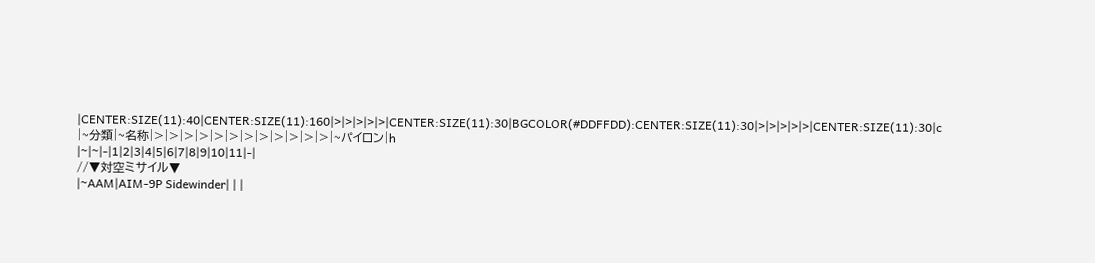|CENTER:SIZE(11):40|CENTER:SIZE(11):160|>|>|>|>|>|CENTER:SIZE(11):30|BGCOLOR(#DDFFDD):CENTER:SIZE(11):30|>|>|>|>|>|CENTER:SIZE(11):30|c
|~分類|~名称|>|>|>|>|>|>|>|>|>|>|>|>|~パイロン|h
|~|~|-|1|2|3|4|5|6|7|8|9|10|11|-|
//▼対空ミサイル▼
|~AAM|AIM-9P Sidewinder| | |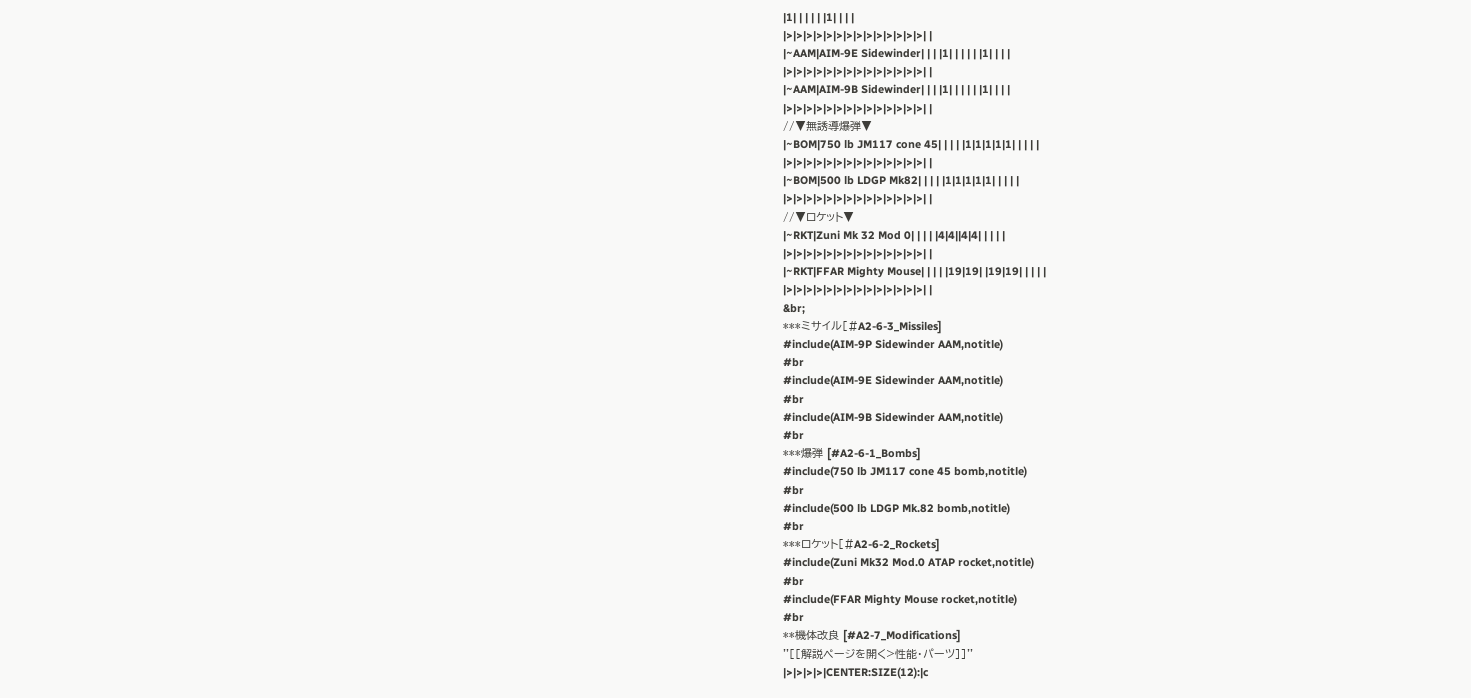|1| | | | | |1| | | |
|>|>|>|>|>|>|>|>|>|>|>|>|>|>| |
|~AAM|AIM-9E Sidewinder| | | |1| | | | | |1| | | |
|>|>|>|>|>|>|>|>|>|>|>|>|>|>| |
|~AAM|AIM-9B Sidewinder| | | |1| | | | | |1| | | |
|>|>|>|>|>|>|>|>|>|>|>|>|>|>| |
//▼無誘導爆弾▼
|~BOM|750 lb JM117 cone 45| | | | |1|1|1|1|1| | | | |
|>|>|>|>|>|>|>|>|>|>|>|>|>|>| |
|~BOM|500 lb LDGP Mk82| | | | |1|1|1|1|1| | | | |
|>|>|>|>|>|>|>|>|>|>|>|>|>|>| |
//▼ロケット▼
|~RKT|Zuni Mk 32 Mod 0| | | | |4|4||4|4| | | | |
|>|>|>|>|>|>|>|>|>|>|>|>|>|>| |
|~RKT|FFAR Mighty Mouse| | | | |19|19| |19|19| | | | |
|>|>|>|>|>|>|>|>|>|>|>|>|>|>| |
&br;
***ミサイル[#A2-6-3_Missiles]
#include(AIM-9P Sidewinder AAM,notitle)
#br
#include(AIM-9E Sidewinder AAM,notitle)
#br
#include(AIM-9B Sidewinder AAM,notitle)
#br
***爆弾 [#A2-6-1_Bombs]
#include(750 lb JM117 cone 45 bomb,notitle)
#br
#include(500 lb LDGP Mk.82 bomb,notitle)
#br
***ロケット[#A2-6-2_Rockets]
#include(Zuni Mk32 Mod.0 ATAP rocket,notitle)
#br
#include(FFAR Mighty Mouse rocket,notitle)
#br
**機体改良 [#A2-7_Modifications]
''[[解説ページを開く>性能・パーツ]]''
|>|>|>|>|CENTER:SIZE(12):|c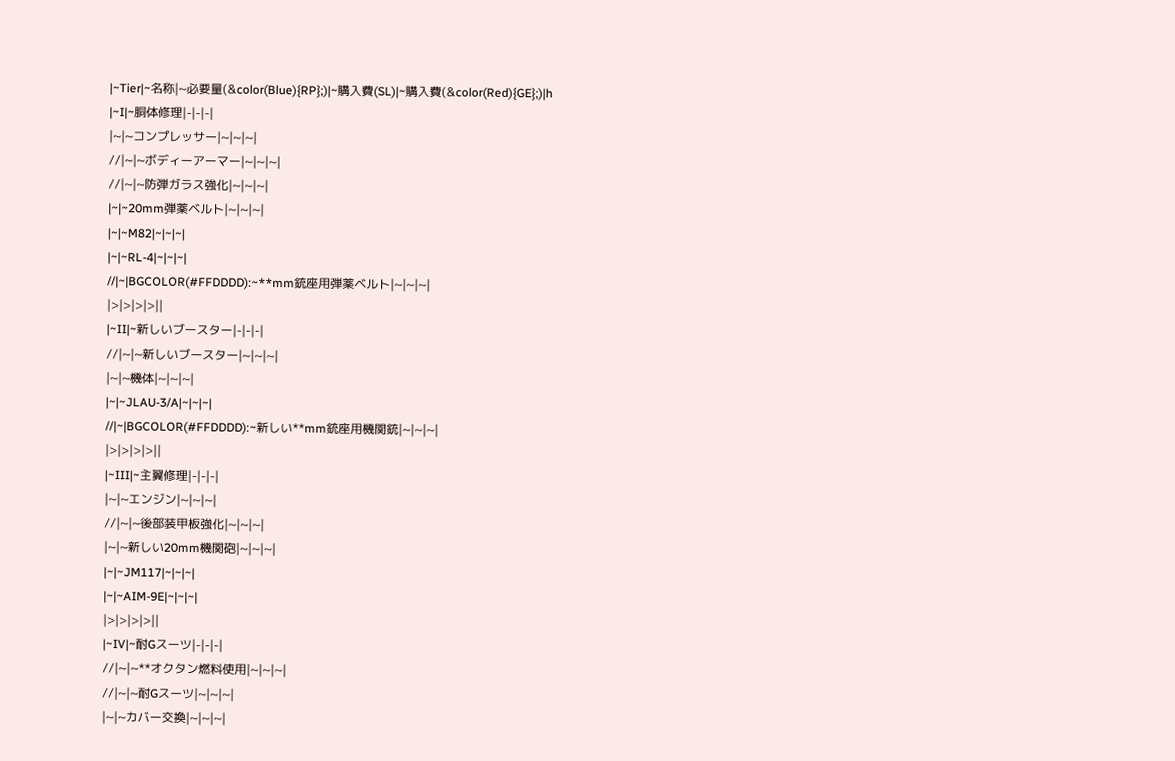|~Tier|~名称|~必要量(&color(Blue){RP};)|~購入費(SL)|~購入費(&color(Red){GE};)|h
|~I|~胴体修理|-|-|-|
|~|~コンプレッサー|~|~|~|
//|~|~ボディーアーマー|~|~|~|
//|~|~防弾ガラス強化|~|~|~|
|~|~20mm弾薬ベルト|~|~|~|
|~|~M82|~|~|~|
|~|~RL-4|~|~|~|
//|~|BGCOLOR(#FFDDDD):~**mm銃座用弾薬ベルト|~|~|~|
|>|>|>|>||
|~II|~新しいブースター|-|-|-|
//|~|~新しいブースター|~|~|~|
|~|~機体|~|~|~|
|~|~JLAU-3/A|~|~|~|
//|~|BGCOLOR(#FFDDDD):~新しい**mm銃座用機関銃|~|~|~|
|>|>|>|>||
|~III|~主翼修理|-|-|-|
|~|~エンジン|~|~|~|
//|~|~後部装甲板強化|~|~|~|
|~|~新しい20mm機関砲|~|~|~|
|~|~JM117|~|~|~|
|~|~AIM-9E|~|~|~|
|>|>|>|>||
|~IV|~耐Gスーツ|-|-|-|
//|~|~**オクタン燃料使用|~|~|~|
//|~|~耐Gスーツ|~|~|~|
|~|~カバー交換|~|~|~|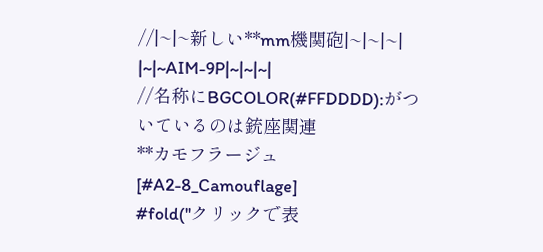//|~|~新しい**mm機関砲|~|~|~|
|~|~AIM-9P|~|~|~|
//名称にBGCOLOR(#FFDDDD):がついているのは銃座関連
**カモフラージュ [#A2-8_Camouflage]
#fold(''クリックで表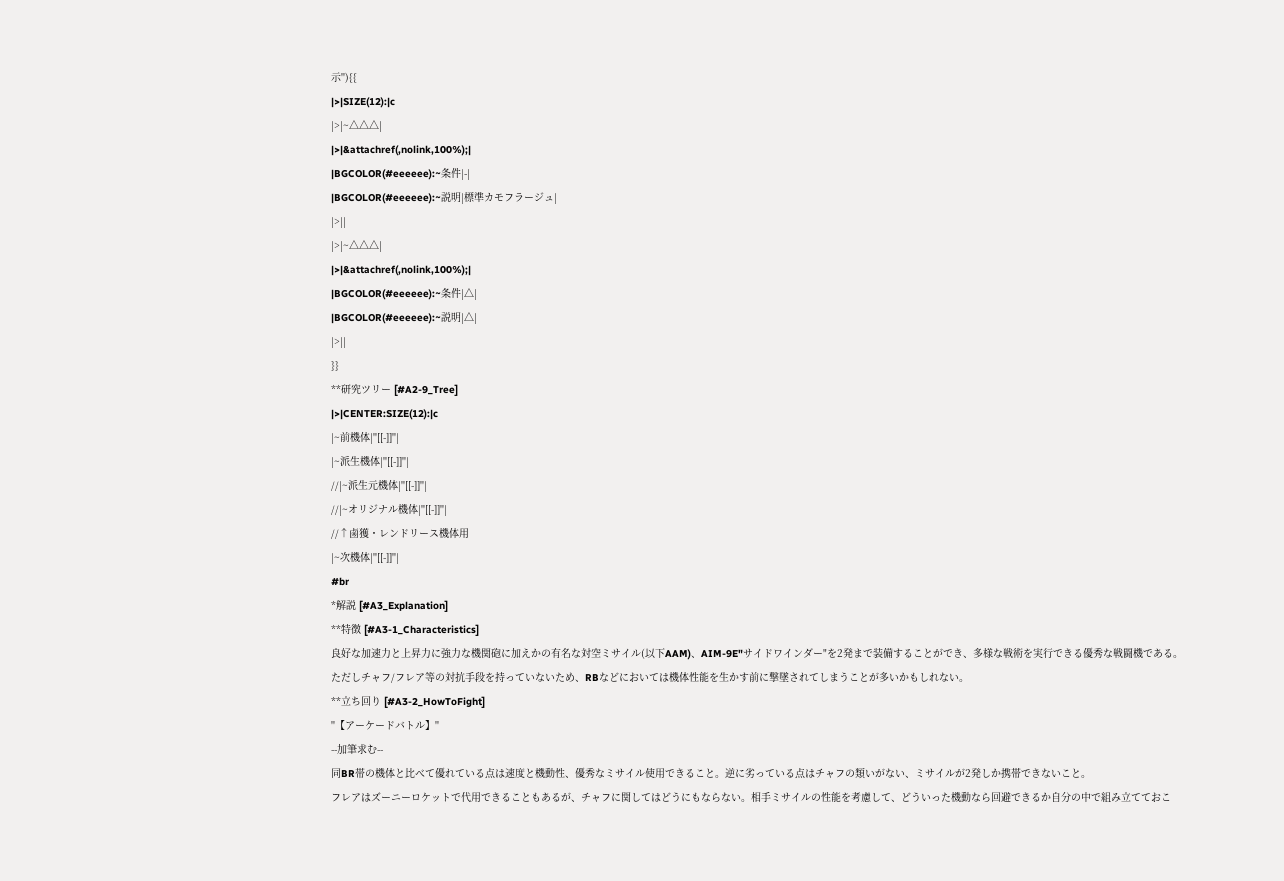示''){{
|>|SIZE(12):|c
|>|~△△△|
|>|&attachref(,nolink,100%);|
|BGCOLOR(#eeeeee):~条件|-|
|BGCOLOR(#eeeeee):~説明|標準カモフラージュ|
|>||
|>|~△△△|
|>|&attachref(,nolink,100%);|
|BGCOLOR(#eeeeee):~条件|△|
|BGCOLOR(#eeeeee):~説明|△|
|>||
}}
**研究ツリー [#A2-9_Tree]
|>|CENTER:SIZE(12):|c
|~前機体|''[[-]]''|
|~派生機体|''[[-]]''|
//|~派生元機体|''[[-]]''|
//|~オリジナル機体|''[[-]]''|
//↑鹵獲・レンドリース機体用
|~次機体|''[[-]]''|
#br
*解説 [#A3_Explanation]
**特徴 [#A3-1_Characteristics]
良好な加速力と上昇力に強力な機関砲に加えかの有名な対空ミサイル(以下AAM)、AIM-9E"サイドワインダー"を2発まで装備することができ、多様な戦術を実行できる優秀な戦闘機である。ただしチャフ/フレア等の対抗手段を持っていないため、RBなどにおいては機体性能を生かす前に撃墜されてしまうことが多いかもしれない。
**立ち回り [#A3-2_HowToFight]
''【アーケードバトル】''
--加筆求む--
同BR帯の機体と比べて優れている点は速度と機動性、優秀なミサイル使用できること。逆に劣っている点はチャフの類いがない、ミサイルが2発しか携帯できないこと。
フレアはズーニーロケットで代用できることもあるが、チャフに関してはどうにもならない。相手ミサイルの性能を考慮して、どういった機動なら回避できるか自分の中で組み立てておこ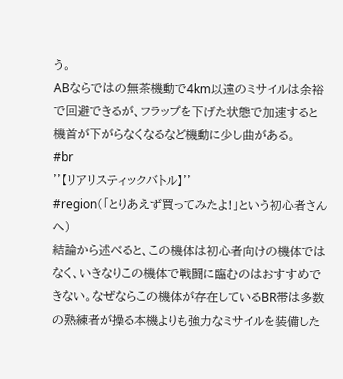う。
ABならではの無茶機動で4km以遠のミサイルは余裕で回避できるが、フラップを下げた状態で加速すると機首が下がらなくなるなど機動に少し曲がある。
#br
''【リアリスティックバトル】''
#region(「とりあえず買ってみたよ!」という初心者さんへ)
結論から述べると、この機体は初心者向けの機体ではなく、いきなりこの機体で戦闘に臨むのはおすすめできない。なぜならこの機体が存在しているBR帯は多数の熟練者が操る本機よりも強力なミサイルを装備した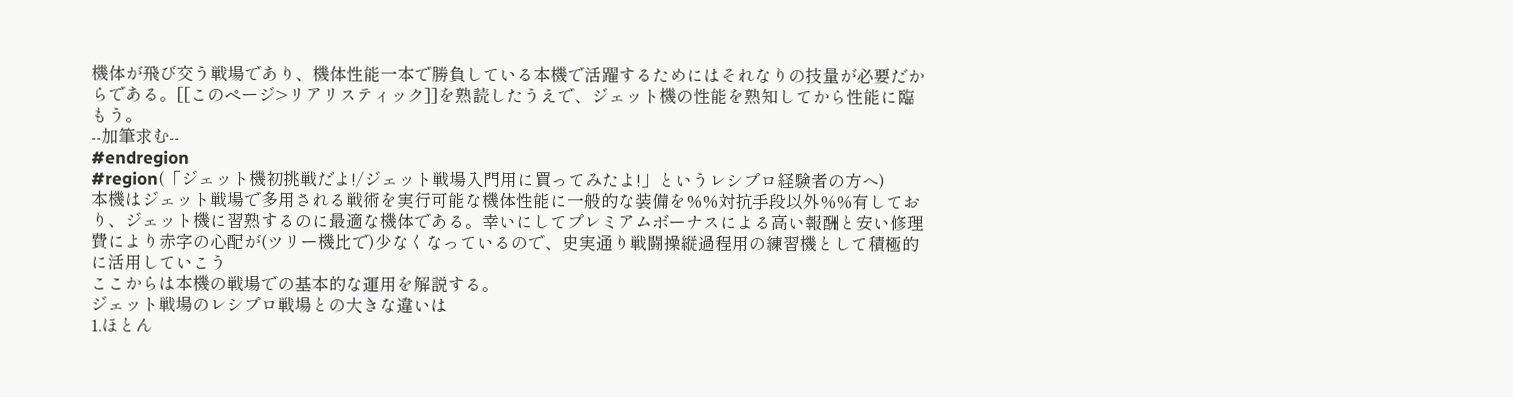機体が飛び交う戦場であり、機体性能一本で勝負している本機で活躍するためにはそれなりの技量が必要だからである。[[このページ>リアリスティック]]を熟読したうえで、ジェット機の性能を熟知してから性能に臨もう。
--加筆求む--
#endregion
#region(「ジェット機初挑戦だよ!/ジェット戦場入門用に買ってみたよ!」というレシプロ経験者の方へ)
本機はジェット戦場で多用される戦術を実行可能な機体性能に一般的な装備を%%対抗手段以外%%有しており、ジェット機に習熟するのに最適な機体である。幸いにしてプレミアムボーナスによる高い報酬と安い修理費により赤字の心配が(ツリー機比で)少なくなっているので、史実通り戦闘操縦過程用の練習機として積極的に活用していこう
ここからは本機の戦場での基本的な運用を解説する。
ジェット戦場のレシプロ戦場との大きな違いは
1.ほとん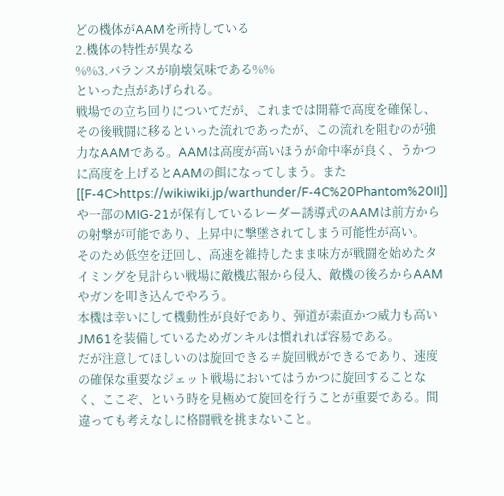どの機体がAAMを所持している
2.機体の特性が異なる
%%3.バランスが崩壊気味である%%
といった点があげられる。
戦場での立ち回りについてだが、これまでは開幕で高度を確保し、その後戦闘に移るといった流れであったが、この流れを阻むのが強力なAAMである。AAMは高度が高いほうが命中率が良く、うかつに高度を上げるとAAMの餌になってしまう。また[[F-4C>https://wikiwiki.jp/warthunder/F-4C%20Phantom%20II]]や一部のMIG-21が保有しているレーダー誘導式のAAMは前方からの射撃が可能であり、上昇中に撃墜されてしまう可能性が高い。
そのため低空を迂回し、高速を維持したまま味方が戦闘を始めたタイミングを見計らい戦場に敵機広報から侵入、敵機の後ろからAAMやガンを叩き込んでやろう。
本機は幸いにして機動性が良好であり、弾道が素直かつ威力も高いJM61を装備しているためガンキルは慣れれば容易である。
だが注意してほしいのは旋回できる≠旋回戦ができるであり、速度の確保な重要なジェット戦場においてはうかつに旋回することなく、ここぞ、という時を見極めて旋回を行うことが重要である。間違っても考えなしに格闘戦を挑まないこと。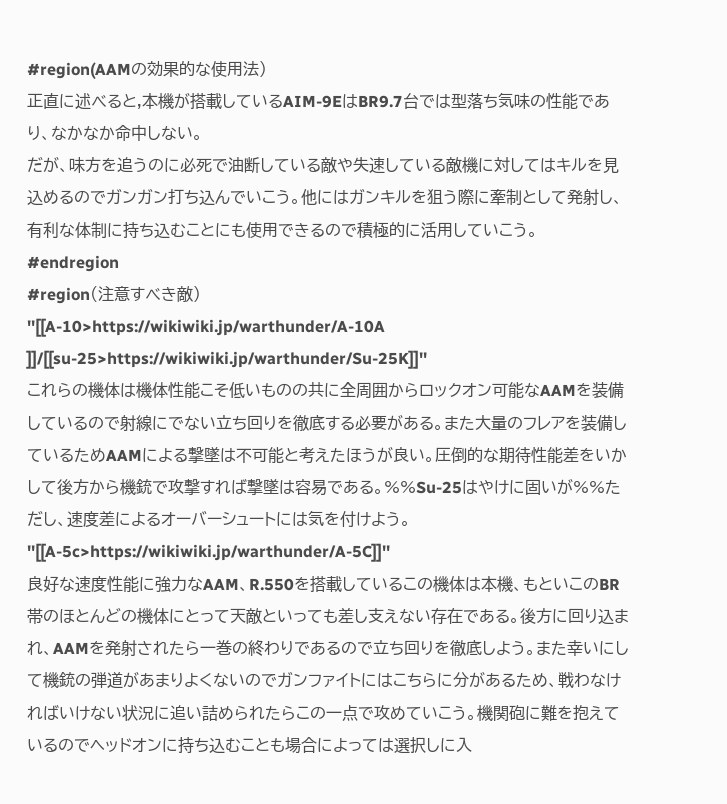#region(AAMの効果的な使用法)
正直に述べると,本機が搭載しているAIM-9EはBR9.7台では型落ち気味の性能であり、なかなか命中しない。
だが、味方を追うのに必死で油断している敵や失速している敵機に対してはキルを見込めるのでガンガン打ち込んでいこう。他にはガンキルを狙う際に牽制として発射し、有利な体制に持ち込むことにも使用できるので積極的に活用していこう。
#endregion
#region(注意すべき敵)
''[[A-10>https://wikiwiki.jp/warthunder/A-10A ]]/[[su-25>https://wikiwiki.jp/warthunder/Su-25K]]''
これらの機体は機体性能こそ低いものの共に全周囲からロックオン可能なAAMを装備しているので射線にでない立ち回りを徹底する必要がある。また大量のフレアを装備しているためAAMによる撃墜は不可能と考えたほうが良い。圧倒的な期待性能差をいかして後方から機銃で攻撃すれば撃墜は容易である。%%Su-25はやけに固いが%%ただし、速度差によるオーバーシュートには気を付けよう。
''[[A-5c>https://wikiwiki.jp/warthunder/A-5C]]''
良好な速度性能に強力なAAM、R.550を搭載しているこの機体は本機、もといこのBR帯のほとんどの機体にとって天敵といっても差し支えない存在である。後方に回り込まれ、AAMを発射されたら一巻の終わりであるので立ち回りを徹底しよう。また幸いにして機銃の弾道があまりよくないのでガンファイトにはこちらに分があるため、戦わなければいけない状況に追い詰められたらこの一点で攻めていこう。機関砲に難を抱えているのでヘッドオンに持ち込むことも場合によっては選択しに入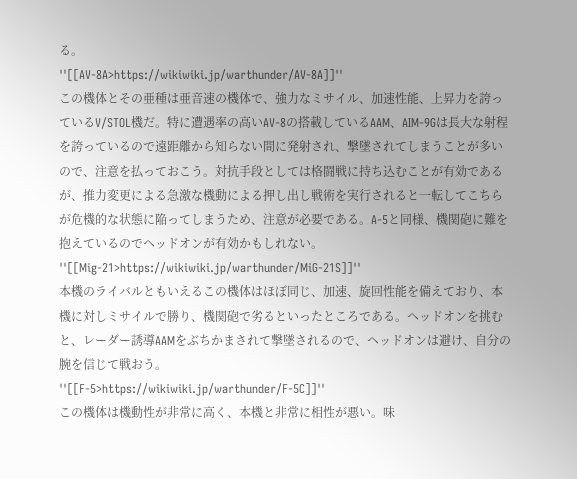る。
''[[AV-8A>https://wikiwiki.jp/warthunder/AV-8A]]''
この機体とその亜種は亜音速の機体で、強力なミサイル、加速性能、上昇力を誇っているV/STOL機だ。特に遭遇率の高いAV-8の搭載しているAAM、AIM-9Gは長大な射程を誇っているので遠距離から知らない間に発射され、撃墜されてしまうことが多いので、注意を払っておこう。対抗手段としては格闘戦に持ち込むことが有効であるが、推力変更による急激な機動による押し出し戦術を実行されると一転してこちらが危機的な状態に陥ってしまうため、注意が必要である。A-5と同様、機関砲に難を抱えているのでヘッドオンが有効かもしれない。
''[[Mig-21>https://wikiwiki.jp/warthunder/MiG-21S]]''
本機のライバルともいえるこの機体はほぼ同じ、加速、旋回性能を備えており、本機に対しミサイルで勝り、機関砲で劣るといったところである。ヘッドオンを挑むと、レーダー誘導AAMをぶちかまされて撃墜されるので、ヘッドオンは避け、自分の腕を信じて戦おう。
''[[F-5>https://wikiwiki.jp/warthunder/F-5C]]''
この機体は機動性が非常に高く、本機と非常に相性が悪い。味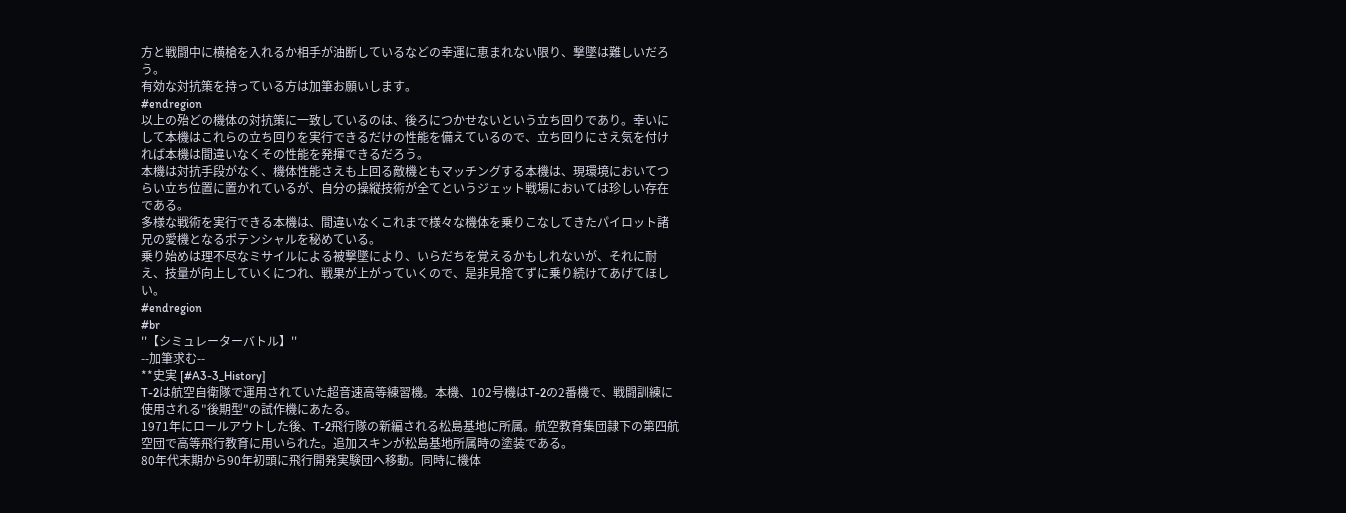方と戦闘中に横槍を入れるか相手が油断しているなどの幸運に恵まれない限り、撃墜は難しいだろう。
有効な対抗策を持っている方は加筆お願いします。
#endregion
以上の殆どの機体の対抗策に一致しているのは、後ろにつかせないという立ち回りであり。幸いにして本機はこれらの立ち回りを実行できるだけの性能を備えているので、立ち回りにさえ気を付ければ本機は間違いなくその性能を発揮できるだろう。
本機は対抗手段がなく、機体性能さえも上回る敵機ともマッチングする本機は、現環境においてつらい立ち位置に置かれているが、自分の操縦技術が全てというジェット戦場においては珍しい存在である。
多様な戦術を実行できる本機は、間違いなくこれまで様々な機体を乗りこなしてきたパイロット諸兄の愛機となるポテンシャルを秘めている。
乗り始めは理不尽なミサイルによる被撃墜により、いらだちを覚えるかもしれないが、それに耐え、技量が向上していくにつれ、戦果が上がっていくので、是非見捨てずに乗り続けてあげてほしい。
#endregion
#br
''【シミュレーターバトル】''
--加筆求む--
**史実 [#A3-3_History]
T-2は航空自衛隊で運用されていた超音速高等練習機。本機、102号機はT-2の2番機で、戦闘訓練に使用される"後期型"の試作機にあたる。
1971年にロールアウトした後、T-2飛行隊の新編される松島基地に所属。航空教育集団隷下の第四航空団で高等飛行教育に用いられた。追加スキンが松島基地所属時の塗装である。
80年代末期から90年初頭に飛行開発実験団へ移動。同時に機体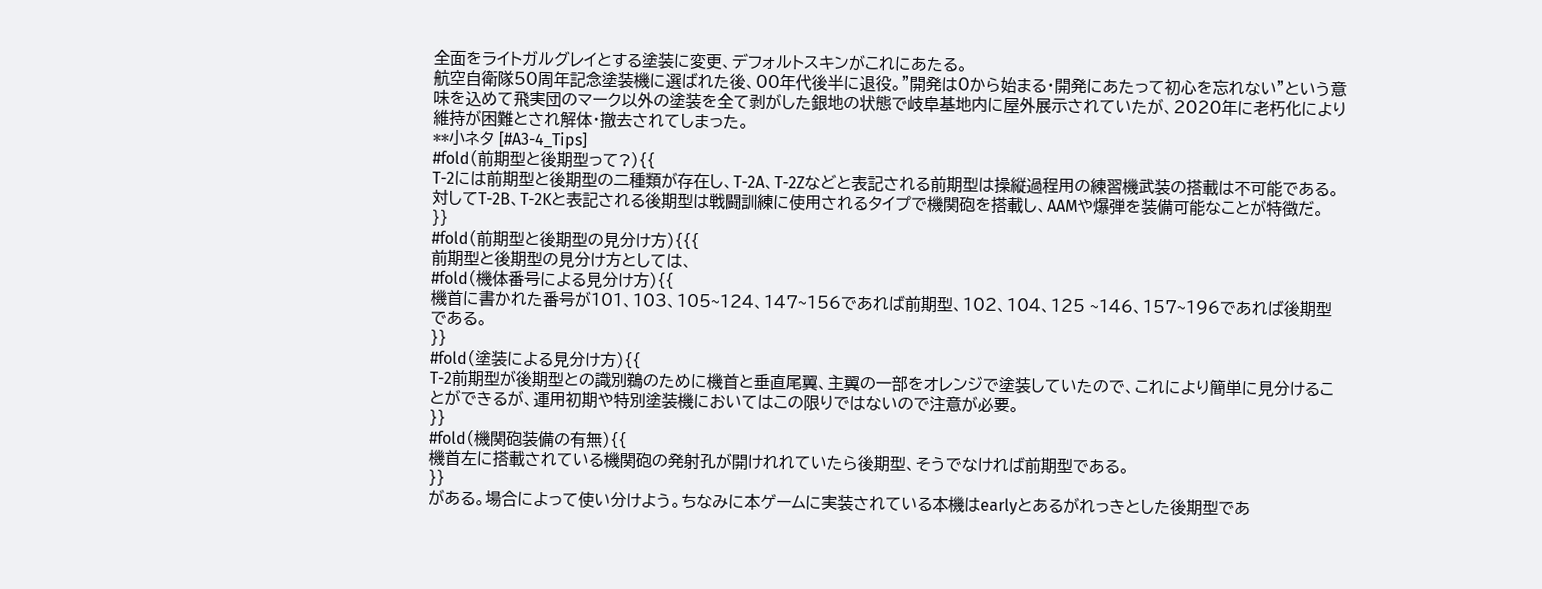全面をライトガルグレイとする塗装に変更、デフォルトスキンがこれにあたる。
航空自衛隊50周年記念塗装機に選ばれた後、00年代後半に退役。”開発は0から始まる・開発にあたって初心を忘れない”という意味を込めて飛実団のマーク以外の塗装を全て剥がした銀地の状態で岐阜基地内に屋外展示されていたが、2020年に老朽化により維持が困難とされ解体・撤去されてしまった。
**小ネタ [#A3-4_Tips]
#fold(前期型と後期型って?){{
T-2には前期型と後期型の二種類が存在し、T-2A、T-2Zなどと表記される前期型は操縦過程用の練習機武装の搭載は不可能である。対してT-2B、T-2Kと表記される後期型は戦闘訓練に使用されるタイプで機関砲を搭載し、AAMや爆弾を装備可能なことが特徴だ。
}}
#fold(前期型と後期型の見分け方){{{
前期型と後期型の見分け方としては、
#fold(機体番号による見分け方){{
機首に書かれた番号が101、103、105~124、147~156であれば前期型、102、104、125 ~146、157~196であれば後期型である。
}}
#fold(塗装による見分け方){{
T-2前期型が後期型との識別鵜のために機首と垂直尾翼、主翼の一部をオレンジで塗装していたので、これにより簡単に見分けることができるが、運用初期や特別塗装機においてはこの限りではないので注意が必要。
}}
#fold(機関砲装備の有無){{
機首左に搭載されている機関砲の発射孔が開けれれていたら後期型、そうでなければ前期型である。
}}
がある。場合によって使い分けよう。ちなみに本ゲームに実装されている本機はearlyとあるがれっきとした後期型であ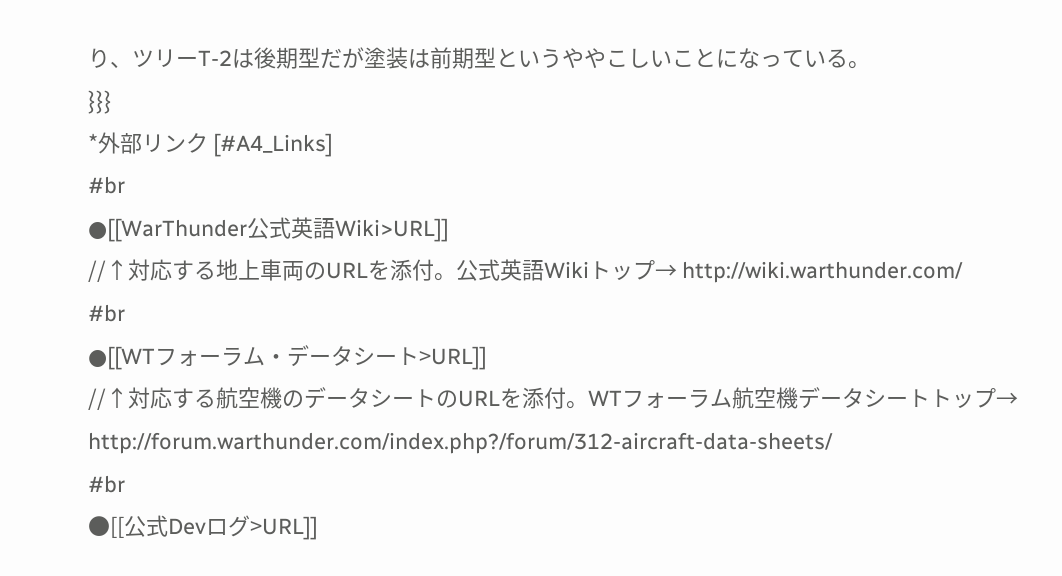り、ツリーT-2は後期型だが塗装は前期型というややこしいことになっている。
}}}
*外部リンク [#A4_Links]
#br
●[[WarThunder公式英語Wiki>URL]]
//↑対応する地上車両のURLを添付。公式英語Wikiトップ→ http://wiki.warthunder.com/
#br
●[[WTフォーラム・データシート>URL]]
//↑対応する航空機のデータシートのURLを添付。WTフォーラム航空機データシートトップ→ http://forum.warthunder.com/index.php?/forum/312-aircraft-data-sheets/
#br
●[[公式Devログ>URL]]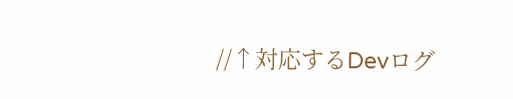//↑対応するDevログ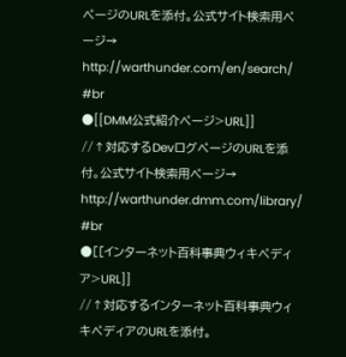ページのURLを添付。公式サイト検索用ページ→ http://warthunder.com/en/search/
#br
●[[DMM公式紹介ページ>URL]]
//↑対応するDevログページのURLを添付。公式サイト検索用ページ→ http://warthunder.dmm.com/library/
#br
●[[インターネット百科事典ウィキペディア>URL]]
//↑対応するインターネット百科事典ウィキペディアのURLを添付。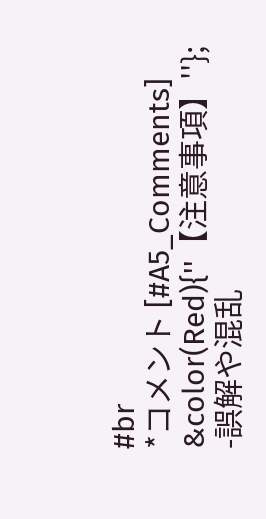#br
*コメント [#A5_Comments]
&color(Red){''【注意事項】''};
-誤解や混乱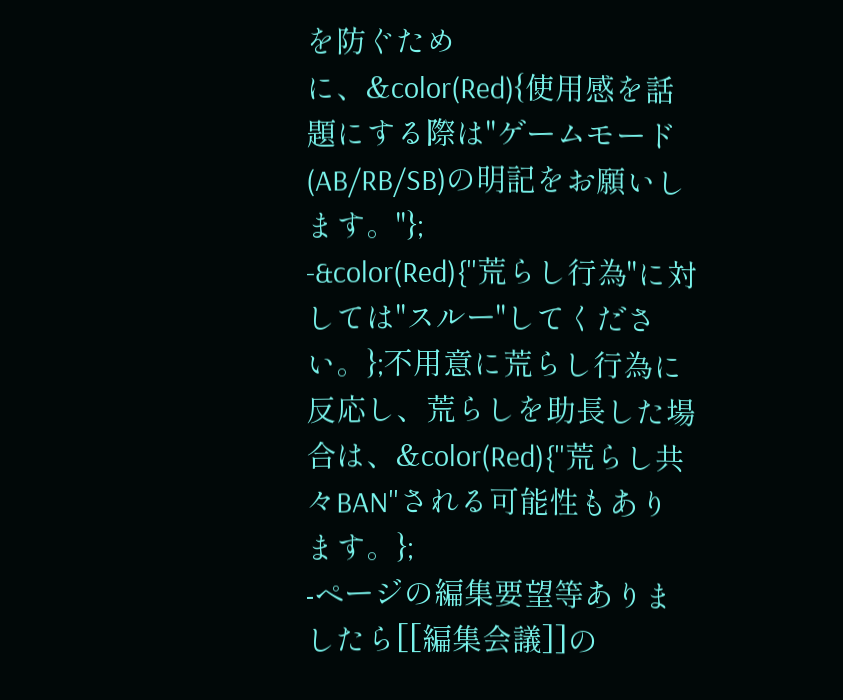を防ぐために、&color(Red){使用感を話題にする際は''ゲームモード(AB/RB/SB)の明記をお願いします。''};
-&color(Red){''荒らし行為''に対しては''スルー''してください。};不用意に荒らし行為に反応し、荒らしを助長した場合は、&color(Red){''荒らし共々BAN''される可能性もあります。};
-ページの編集要望等ありましたら[[編集会議]]の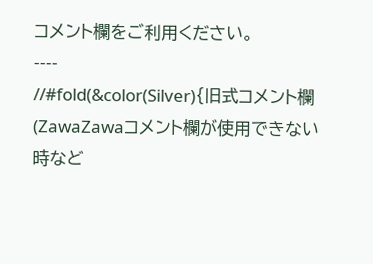コメント欄をご利用ください。
----
//#fold(&color(Silver){旧式コメント欄(ZawaZawaコメント欄が使用できない時など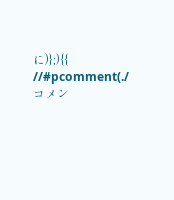に)};){{
//#pcomment(./コメン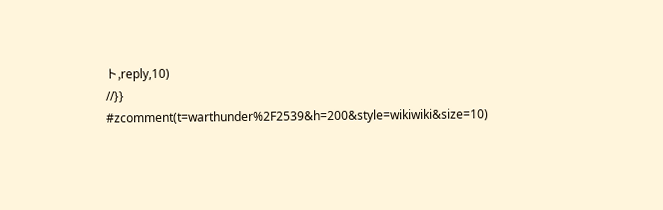ト,reply,10)
//}}
#zcomment(t=warthunder%2F2539&h=200&style=wikiwiki&size=10)